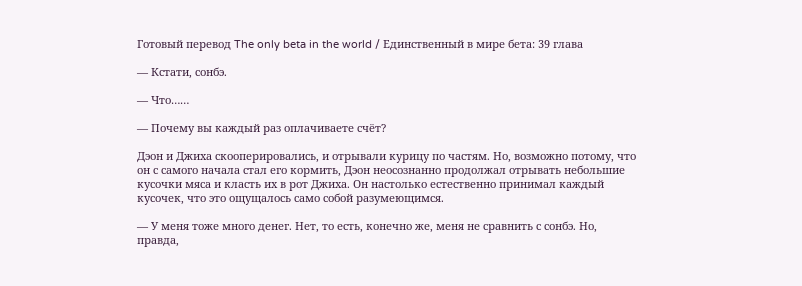Готовый перевод The only beta in the world / Единственный в мире бета: 39 глава

— Кстати, сонбэ.

— Что……

— Почему вы каждый раз оплачиваете счёт?

Дэон и Джиха скооперировались, и отрывали курицу по частям. Но, возможно потому, что он с самого начала стал его кормить, Дэон неосознанно продолжал отрывать небольшие кусочки мяса и класть их в рот Джиха. Он настолько естественно принимал каждый кусочек, что это ощущалось само собой разумеющимся.

— У меня тоже много денег. Нет, то есть, конечно же, меня не сравнить с сонбэ. Но, правда,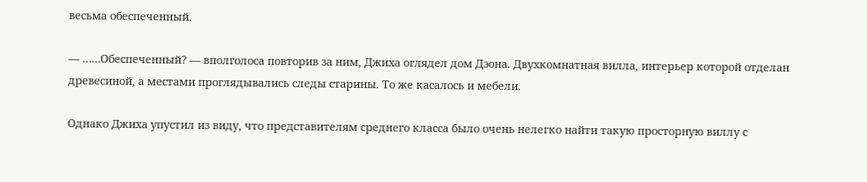весьма обеспеченный.

— ……Обеспеченный? — вполголоса повторив за ним, Джиха оглядел дом Дэона. Двухкомнатная вилла, интерьер которой отделан древесиной, а местами проглядывались следы старины. То же касалось и мебели.

Однако Джиха упустил из виду, что представителям среднего класса было очень нелегко найти такую просторную виллу с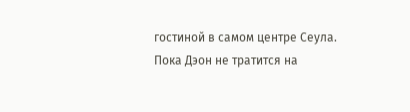гостиной в самом центре Сеула. Пока Дэон не тратится на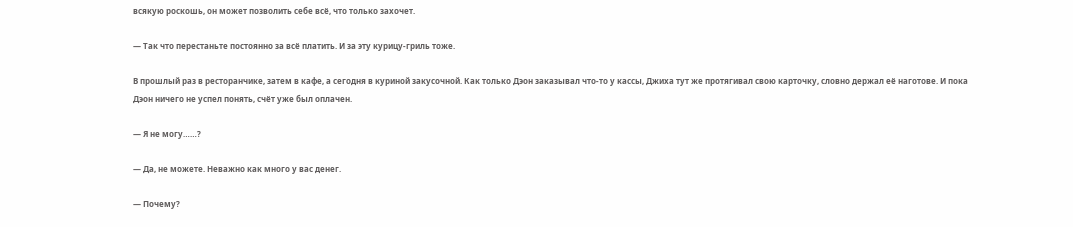всякую роскошь, он может позволить себе всё, что только захочет.

— Так что перестаньте постоянно за всё платить. И за эту курицу-гриль тоже.

В прошлый раз в ресторанчике, затем в кафе, а сегодня в куриной закусочной. Как только Дэон заказывал что-то у кассы, Джиха тут же протягивал свою карточку, словно держал её наготове. И пока Дэон ничего не успел понять, счёт уже был оплачен.

— Я не могу……?

— Да, не можете. Неважно как много у вас денег.

— Почему?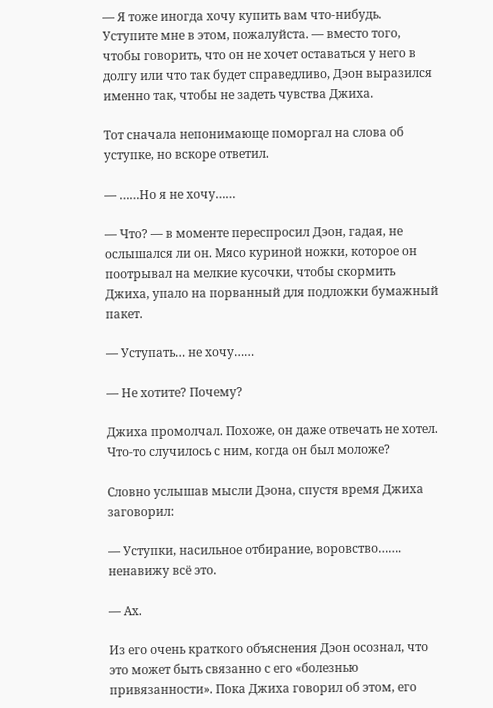— Я тоже иногда хочу купить вам что-нибудь. Уступите мне в этом, пожалуйста. — вместо того, чтобы говорить, что он не хочет оставаться у него в долгу или что так будет справедливо, Дэон выразился именно так, чтобы не задеть чувства Джиха.

Тот сначала непонимающе поморгал на слова об уступке, но вскоре ответил.

— ……Но я не хочу……

— Что? — в моменте переспросил Дэон, гадая, не ослышался ли он. Мясо куриной ножки, которое он поотрывал на мелкие кусочки, чтобы скормить Джиха, упало на порванный для подложки бумажный пакет.

— Уступать… не хочу……

— Не хотите? Почему?

Джиха промолчал. Похоже, он даже отвечать не хотел. Что-то случилось с ним, когда он был моложе?

Словно услышав мысли Дэона, спустя время Джиха заговорил:

— Уступки, насильное отбирание, воровство……. ненавижу всё это.

— Ах.

Из его очень краткого объяснения Дэон осознал, что это может быть связанно с его «болезнью привязанности». Пока Джиха говорил об этом, его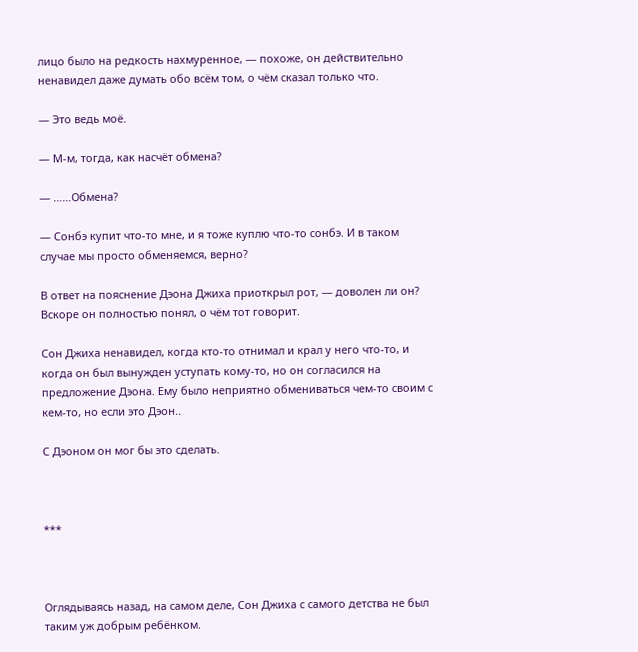лицо было на редкость нахмуренное, — похоже, он действительно ненавидел даже думать обо всём том, о чём сказал только что.

— Это ведь моё.

— М-м, тогда, как насчёт обмена?

— ……Обмена?

— Сонбэ купит что-то мне, и я тоже куплю что-то сонбэ. И в таком случае мы просто обменяемся, верно?

В ответ на пояснение Дэона Джиха приоткрыл рот, — доволен ли он? Вскоре он полностью понял, о чём тот говорит.

Сон Джиха ненавидел, когда кто-то отнимал и крал у него что-то, и когда он был вынужден уступать кому-то, но он согласился на предложение Дэона. Ему было неприятно обмениваться чем-то своим с кем-то, но если это Дэон..

С Дэоном он мог бы это сделать.



***



Оглядываясь назад, на самом деле, Сон Джиха с самого детства не был таким уж добрым ребёнком.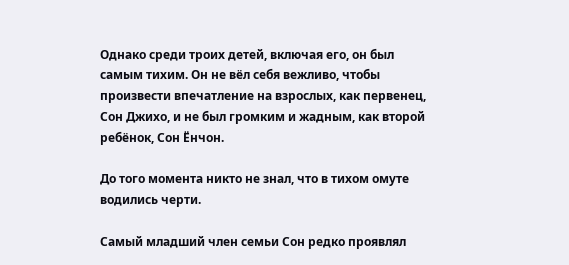Однако среди троих детей, включая его, он был самым тихим. Он не вёл себя вежливо, чтобы произвести впечатление на взрослых, как первенец, Сон Джихо, и не был громким и жадным, как второй ребёнок, Сон Ёнчон.

До того момента никто не знал, что в тихом омуте водились черти.

Самый младший член семьи Сон редко проявлял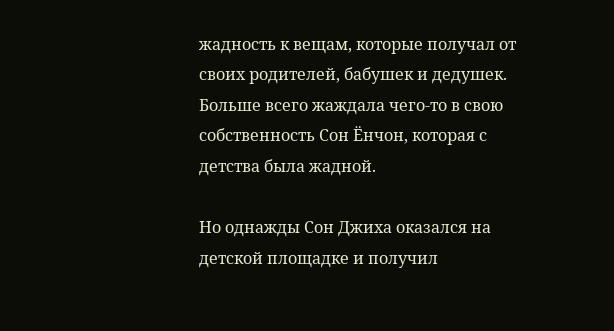жадность к вещам, которые получал от своих родителей, бабушек и дедушек. Больше всего жаждала чего-то в свою собственность Сон Ёнчон, которая с детства была жадной.

Но однажды Сон Джиха оказался на детской площадке и получил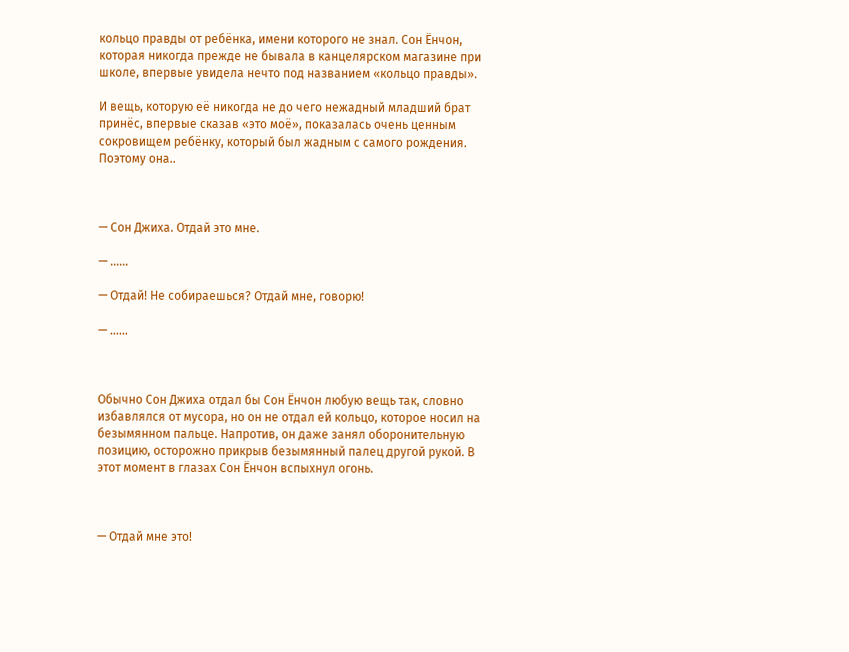кольцо правды от ребёнка, имени которого не знал. Сон Ёнчон, которая никогда прежде не бывала в канцелярском магазине при школе, впервые увидела нечто под названием «кольцо правды».

И вещь, которую её никогда не до чего нежадный младший брат принёс, впервые сказав «это моё», показалась очень ценным сокровищем ребёнку, который был жадным с самого рождения. Поэтому она..



— Сон Джиха. Отдай это мне.

— ……

— Отдай! Не собираешься? Отдай мне, говорю!

— ……



Обычно Сон Джиха отдал бы Сон Ёнчон любую вещь так, словно избавлялся от мусора, но он не отдал ей кольцо, которое носил на безымянном пальце. Напротив, он даже занял оборонительную позицию, осторожно прикрыв безымянный палец другой рукой. В этот момент в глазах Сон Ёнчон вспыхнул огонь.



— Отдай мне это!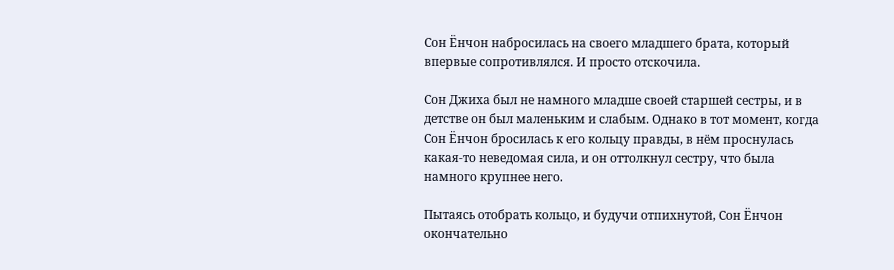Сон Ёнчон набросилась на своего младшего брата, который впервые сопротивлялся. И просто отскочила.

Сон Джиха был не намного младше своей старшей сестры, и в детстве он был маленьким и слабым. Однако в тот момент, когда Сон Ёнчон бросилась к его кольцу правды, в нём проснулась какая-то неведомая сила, и он оттолкнул сестру, что была намного крупнее него.

Пытаясь отобрать кольцо, и будучи отпихнутой, Сон Ёнчон окончательно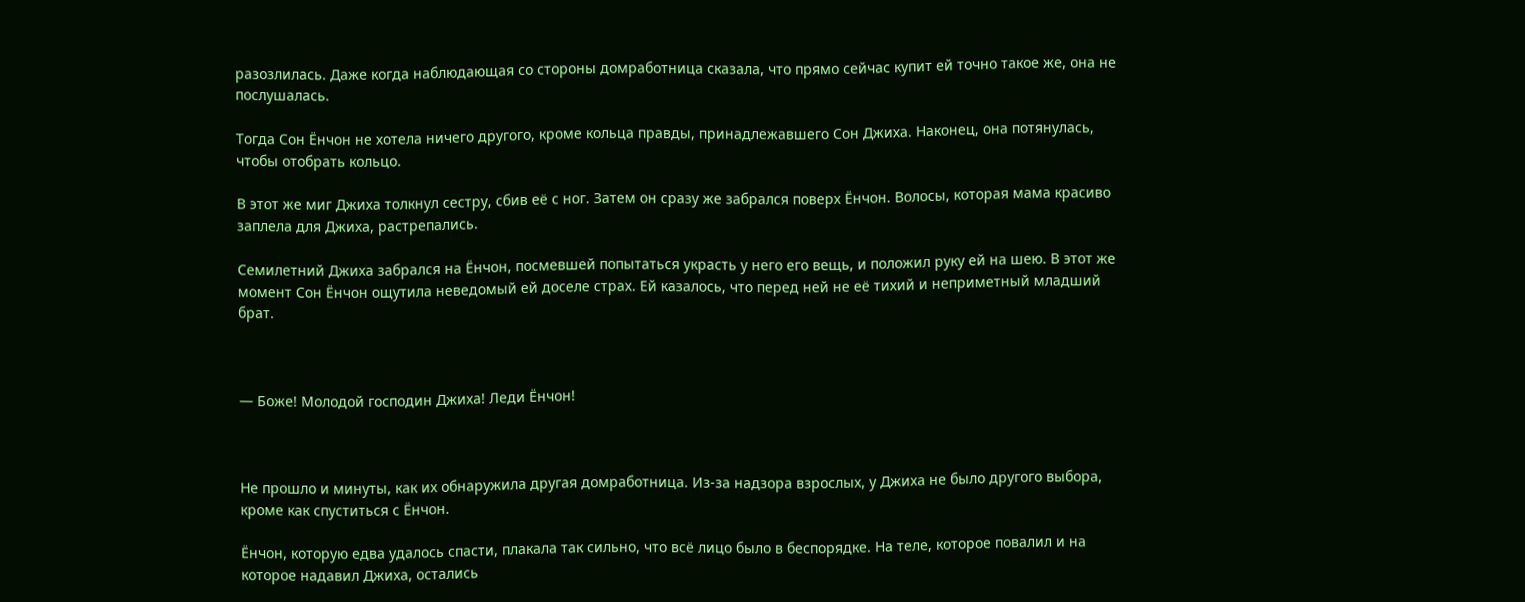разозлилась. Даже когда наблюдающая со стороны домработница сказала, что прямо сейчас купит ей точно такое же, она не послушалась.

Тогда Сон Ёнчон не хотела ничего другого, кроме кольца правды, принадлежавшего Сон Джиха. Наконец, она потянулась, чтобы отобрать кольцо.

В этот же миг Джиха толкнул сестру, сбив её с ног. Затем он сразу же забрался поверх Ёнчон. Волосы, которая мама красиво заплела для Джиха, растрепались.

Семилетний Джиха забрался на Ёнчон, посмевшей попытаться украсть у него его вещь, и положил руку ей на шею. В этот же момент Сон Ёнчон ощутила неведомый ей доселе страх. Ей казалось, что перед ней не её тихий и неприметный младший брат.



— Боже! Молодой господин Джиха! Леди Ёнчон!



Не прошло и минуты, как их обнаружила другая домработница. Из-за надзора взрослых, у Джиха не было другого выбора, кроме как спуститься с Ёнчон.

Ёнчон, которую едва удалось спасти, плакала так сильно, что всё лицо было в беспорядке. На теле, которое повалил и на которое надавил Джиха, остались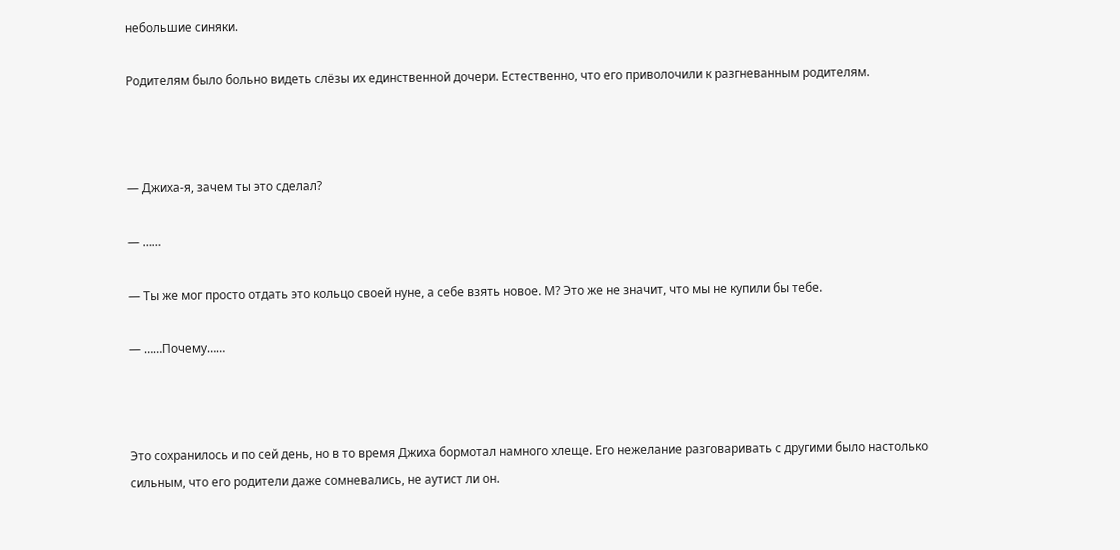небольшие синяки.

Родителям было больно видеть слёзы их единственной дочери. Естественно, что его приволочили к разгневанным родителям.



— Джиха-я, зачем ты это сделал?

— ……

— Ты же мог просто отдать это кольцо своей нуне, а себе взять новое. М? Это же не значит, что мы не купили бы тебе.

— ……Почему……



Это сохранилось и по сей день, но в то время Джиха бормотал намного хлеще. Его нежелание разговаривать с другими было настолько сильным, что его родители даже сомневались, не аутист ли он.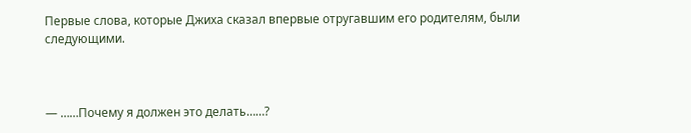Первые слова, которые Джиха сказал впервые отругавшим его родителям, были следующими.



— ……Почему я должен это делать……?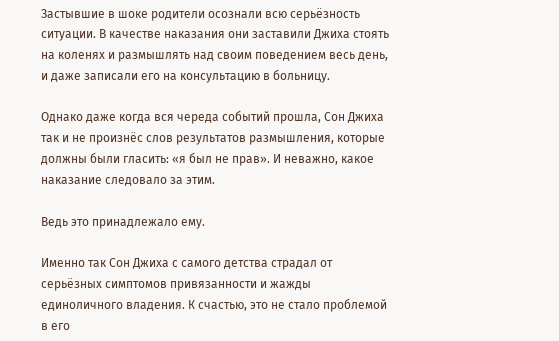Застывшие в шоке родители осознали всю серьёзность ситуации. В качестве наказания они заставили Джиха стоять на коленях и размышлять над своим поведением весь день, и даже записали его на консультацию в больницу.

Однако даже когда вся череда событий прошла, Сон Джиха так и не произнёс слов результатов размышления, которые должны были гласить: «я был не прав». И неважно, какое наказание следовало за этим.

Ведь это принадлежало ему.

Именно так Сон Джиха с самого детства страдал от серьёзных симптомов привязанности и жажды единоличного владения. К счастью, это не стало проблемой в его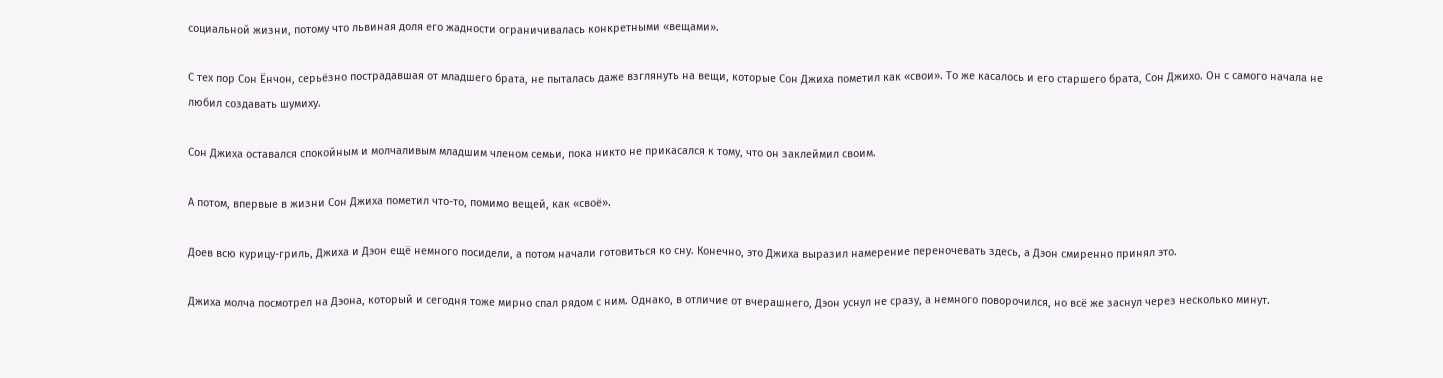социальной жизни, потому что львиная доля его жадности ограничивалась конкретными «вещами».

С тех пор Сон Ёнчон, серьёзно пострадавшая от младшего брата, не пыталась даже взглянуть на вещи, которые Сон Джиха пометил как «свои». То же касалось и его старшего брата, Сон Джихо. Он с самого начала не любил создавать шумиху.

Сон Джиха оставался спокойным и молчаливым младшим членом семьи, пока никто не прикасался к тому, что он заклеймил своим.

А потом, впервые в жизни Сон Джиха пометил что-то, помимо вещей, как «своё».

Доев всю курицу-гриль, Джиха и Дэон ещё немного посидели, а потом начали готовиться ко сну. Конечно, это Джиха выразил намерение переночевать здесь, а Дэон смиренно принял это.

Джиха молча посмотрел на Дэона, который и сегодня тоже мирно спал рядом с ним. Однако, в отличие от вчерашнего, Дэон уснул не сразу, а немного поворочился, но всё же заснул через несколько минут.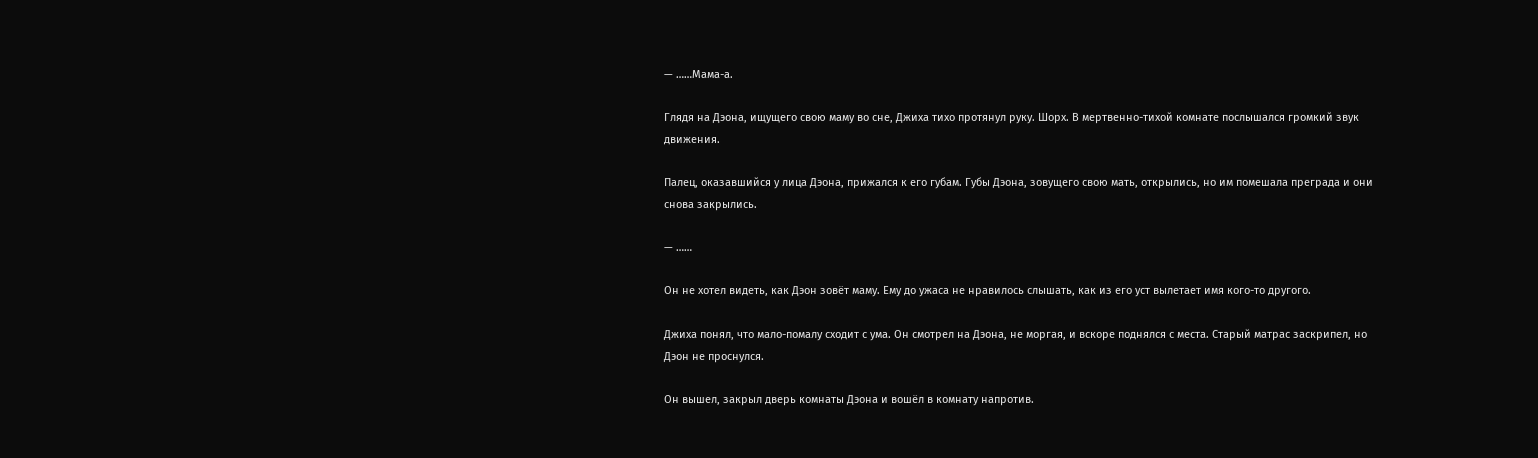— ……Мама-а.

Глядя на Дэона, ищущего свою маму во сне, Джиха тихо протянул руку. Шорх. В мертвенно-тихой комнате послышался громкий звук движения.

Палец, оказавшийся у лица Дэона, прижался к его губам. Губы Дэона, зовущего свою мать, открылись, но им помешала преграда и они снова закрылись.

— ……

Он не хотел видеть, как Дэон зовёт маму. Ему до ужаса не нравилось слышать, как из его уст вылетает имя кого-то другого.

Джиха понял, что мало-помалу сходит с ума. Он смотрел на Дэона, не моргая, и вскоре поднялся с места. Старый матрас заскрипел, но Дэон не проснулся.

Он вышел, закрыл дверь комнаты Дэона и вошёл в комнату напротив.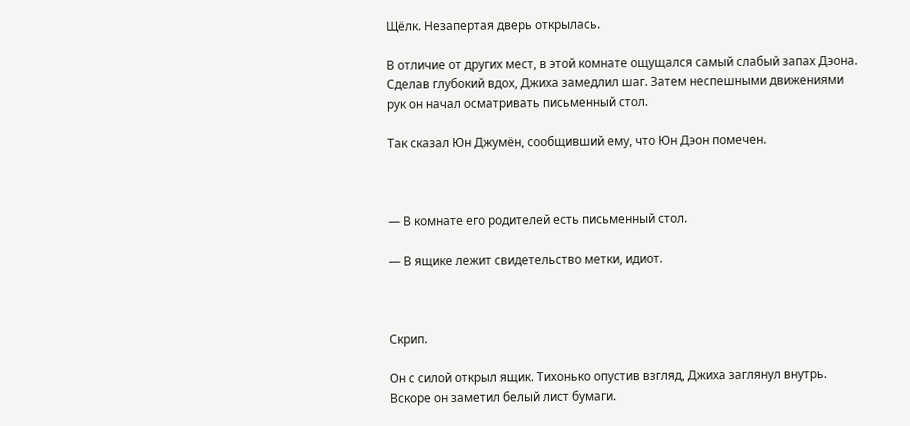Щёлк. Незапертая дверь открылась.

В отличие от других мест, в этой комнате ощущался самый слабый запах Дэона. Сделав глубокий вдох, Джиха замедлил шаг. Затем неспешными движениями рук он начал осматривать письменный стол.

Так сказал Юн Джумён, сообщивший ему, что Юн Дэон помечен.



— В комнате его родителей есть письменный стол.

— В ящике лежит свидетельство метки, идиот.



Скрип.

Он с силой открыл ящик. Тихонько опустив взгляд, Джиха заглянул внутрь. Вскоре он заметил белый лист бумаги.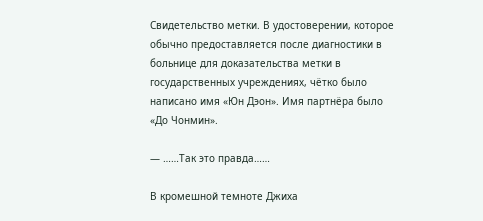Свидетельство метки. В удостоверении, которое обычно предоставляется после диагностики в больнице для доказательства метки в государственных учреждениях, чётко было написано имя «Юн Дэон». Имя партнёра было «До Чонмин».

— ……Так это правда……

В кромешной темноте Джиха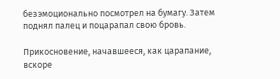безэмоционально посмотрел на бумагу. Затем поднял палец и поцарапал свою бровь.

Прикосновение, начавшееся, как царапание, вскоре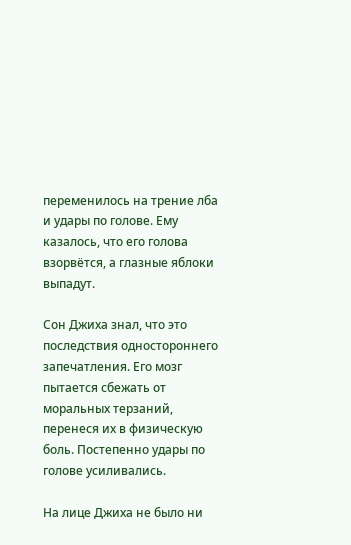переменилось на трение лба и удары по голове. Ему казалось, что его голова взорвётся, а глазные яблоки выпадут.

Сон Джиха знал, что это последствия одностороннего запечатления. Его мозг пытается сбежать от моральных терзаний, перенеся их в физическую боль. Постепенно удары по голове усиливались.

На лице Джиха не было ни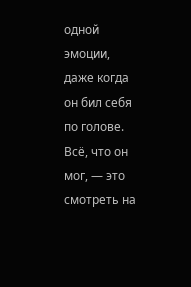одной эмоции, даже когда он бил себя по голове. Всё, что он мог, — это смотреть на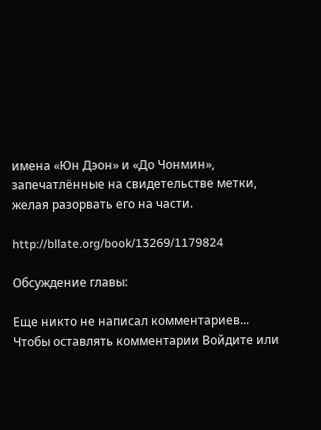имена «Юн Дэон» и «До Чонмин», запечатлённые на свидетельстве метки, желая разорвать его на части.

http://bllate.org/book/13269/1179824

Обсуждение главы:

Еще никто не написал комментариев...
Чтобы оставлять комментарии Войдите или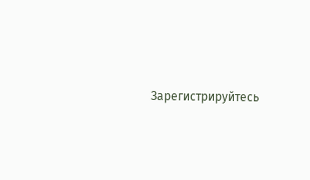Зарегистрируйтесь